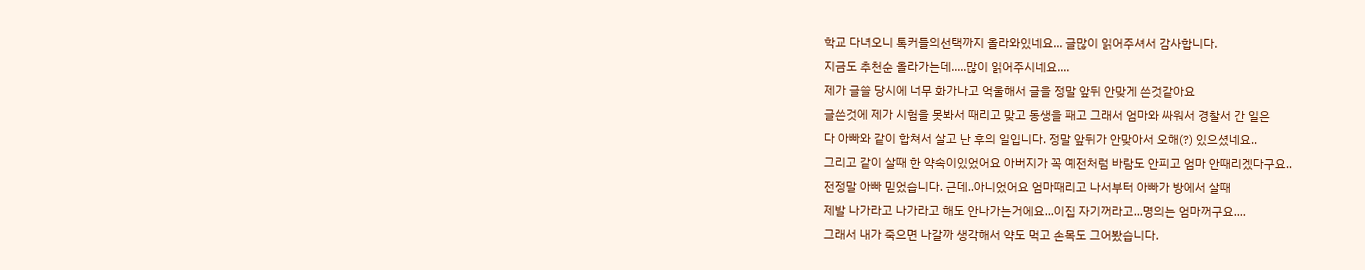학교 다녀오니 톡커들의선택까지 올라와있네요... 글많이 읽어주셔서 감사합니다.
지금도 추천순 올라가는데.....많이 읽어주시네요....
제가 글쓸 당시에 너무 화가나고 억울해서 글을 정말 앞뒤 안맞게 쓴것같아요
글쓴것에 제가 시험을 못봐서 때리고 맞고 동생을 패고 그래서 엄마와 싸워서 경찰서 간 일은
다 아빠와 같이 합쳐서 살고 난 후의 일입니다. 정말 앞뒤가 안맞아서 오해(?) 있으셨네요..
그리고 같이 살때 한 약속이있었어요 아버지가 꼭 예전처럼 바람도 안피고 엄마 안때리겠다구요..
전정말 아빠 믿었습니다. 근데..아니었어요 엄마때리고 나서부터 아빠가 방에서 살때
제발 나가라고 나가라고 해도 안나가는거에요...이집 자기꺼라고...명의는 엄마꺼구요....
그래서 내가 죽으면 나갈까 생각해서 약도 먹고 손목도 그어봤습니다.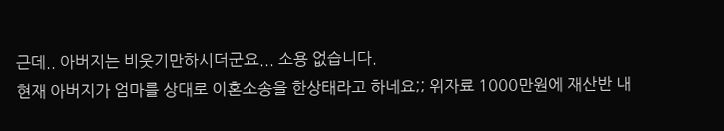근데.. 아버지는 비웃기만하시더군요... 소용 없습니다.
현재 아버지가 엄마를 상대로 이혼소송을 한상태라고 하네요;; 위자료 1000만원에 재산반 내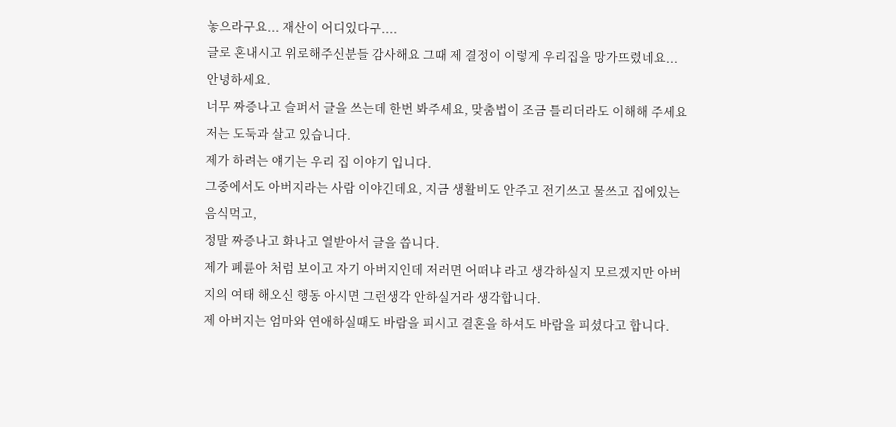놓으라구요... 재산이 어디있다구....
글로 혼내시고 위로해주신분들 감사해요 그때 제 결정이 이렇게 우리집을 망가뜨렸네요...
안녕하세요.
너무 짜증나고 슬퍼서 글을 쓰는데 한번 봐주세요, 맞춤법이 조금 틀리더라도 이해해 주세요
저는 도둑과 살고 있습니다.
제가 하려는 얘기는 우리 집 이야기 입니다.
그중에서도 아버지라는 사람 이야긴데요, 지금 생활비도 안주고 전기쓰고 물쓰고 집에있는 음식먹고,
정말 짜증나고 화나고 열받아서 글을 씁니다.
제가 폐륜아 처럼 보이고 자기 아버지인데 저러면 어떠냐 라고 생각하실지 모르겠지만 아버지의 여태 해오신 행동 아시면 그런생각 안하실거라 생각합니다.
제 아버지는 엄마와 연애하실때도 바람을 피시고 결혼을 하셔도 바람을 피셨다고 합니다.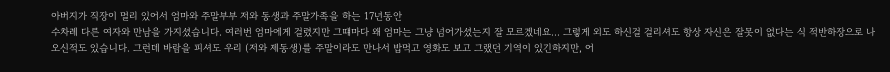아버지가 직장이 멀리 있어서 엄마와 주말부부 저와 동생과 주말가족을 하는 17년동안
수차례 다른 여자와 만남을 가지셨습니다. 여러번 엄마에게 걸렸지만 그떄마다 왜 엄마는 그냥 넘어가셨는지 잘 모르겠네요... 그렇게 외도 하신걸 걸리셔도 항상 자신은 잘못이 없다는 식 적반하장으로 나오신적도 있습니다. 그런데 바람을 피셔도 우리 (저와 제동생)를 주말이라도 만나서 밥먹고 영화도 보고 그랬던 기역이 있긴하지만, 어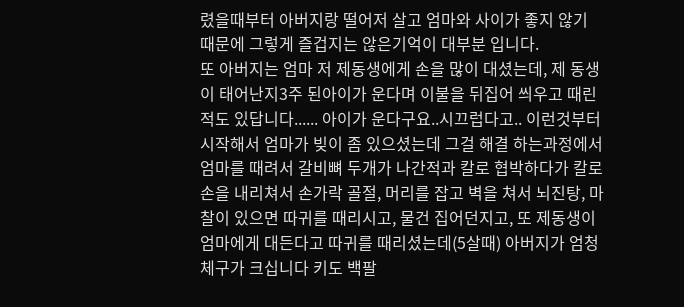렸을때부터 아버지랑 떨어저 살고 엄마와 사이가 좋지 않기 때문에 그렇게 즐겁지는 않은기억이 대부분 입니다.
또 아버지는 엄마 저 제동생에게 손을 많이 대셨는데, 제 동생이 태어난지3주 된아이가 운다며 이불을 뒤집어 씌우고 때린적도 있답니다...... 아이가 운다구요..시끄럽다고.. 이런것부터 시작해서 엄마가 빚이 좀 있으셨는데 그걸 해결 하는과정에서 엄마를 때려서 갈비뼈 두개가 나간적과 칼로 협박하다가 칼로 손을 내리쳐서 손가락 골절, 머리를 잡고 벽을 쳐서 뇌진탕, 마찰이 있으면 따귀를 때리시고, 물건 집어던지고, 또 제동생이 엄마에게 대든다고 따귀를 때리셨는데(5살때) 아버지가 엄청 체구가 크십니다 키도 백팔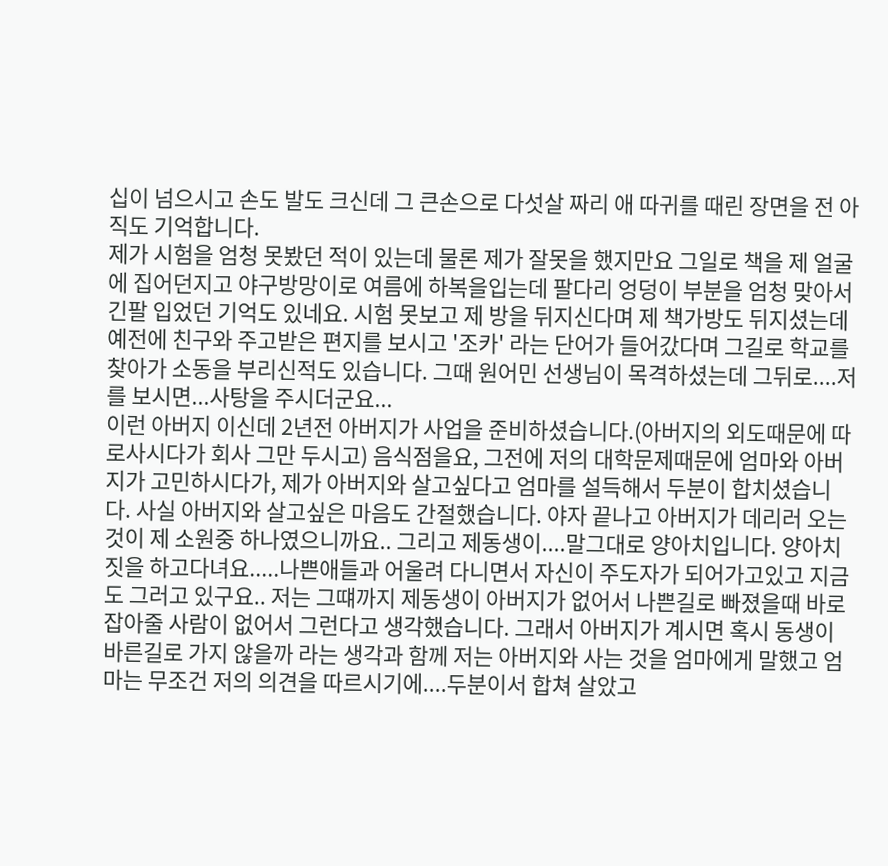십이 넘으시고 손도 발도 크신데 그 큰손으로 다섯살 짜리 애 따귀를 때린 장면을 전 아직도 기억합니다.
제가 시험을 엄청 못봤던 적이 있는데 물론 제가 잘못을 했지만요 그일로 책을 제 얼굴에 집어던지고 야구방망이로 여름에 하복을입는데 팔다리 엉덩이 부분을 엄청 맞아서 긴팔 입었던 기억도 있네요. 시험 못보고 제 방을 뒤지신다며 제 책가방도 뒤지셨는데 예전에 친구와 주고받은 편지를 보시고 '조카' 라는 단어가 들어갔다며 그길로 학교를 찾아가 소동을 부리신적도 있습니다. 그때 원어민 선생님이 목격하셨는데 그뒤로....저를 보시면...사탕을 주시더군요...
이런 아버지 이신데 2년전 아버지가 사업을 준비하셨습니다.(아버지의 외도때문에 따로사시다가 회사 그만 두시고) 음식점을요, 그전에 저의 대학문제때문에 엄마와 아버지가 고민하시다가, 제가 아버지와 살고싶다고 엄마를 설득해서 두분이 합치셨습니다. 사실 아버지와 살고싶은 마음도 간절했습니다. 야자 끝나고 아버지가 데리러 오는것이 제 소원중 하나였으니까요.. 그리고 제동생이....말그대로 양아치입니다. 양아치짓을 하고다녀요.....나쁜애들과 어울려 다니면서 자신이 주도자가 되어가고있고 지금도 그러고 있구요.. 저는 그떄까지 제동생이 아버지가 없어서 나쁜길로 빠졌을때 바로 잡아줄 사람이 없어서 그런다고 생각했습니다. 그래서 아버지가 계시면 혹시 동생이 바른길로 가지 않을까 라는 생각과 함께 저는 아버지와 사는 것을 엄마에게 말했고 엄마는 무조건 저의 의견을 따르시기에....두분이서 합쳐 살았고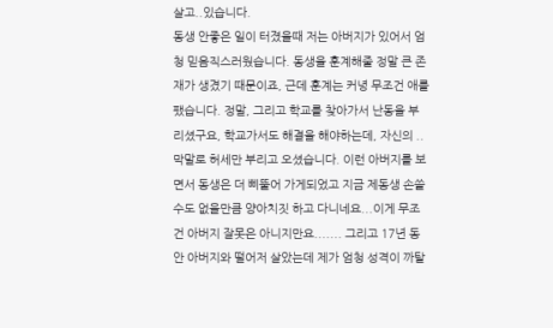살고..있습니다.
동생 안좋은 일이 터졌을때 저는 아버지가 있어서 엄청 믿음직스러웠습니다. 동생을 훈계해줄 정말 큰 존재가 생겼기 때문이죠, 근데 훈계는 커녕 무조건 애를 팼습니다. 정말, 그리고 학교를 찾아가서 난동을 부리셨구요, 학교가서도 해결을 해야하는데, 자신의 ..막말로 허세만 부리고 오셨습니다. 이런 아버지를 보면서 동생은 더 삐뚤어 가게되었고 지금 제동생 손쓸수도 없을만큼 양아치짓 하고 다니네요...이게 무조건 아버지 잘못은 아니지만요....... 그리고 17년 동안 아버지와 떨어저 살았는데 제가 엄청 성격이 까탈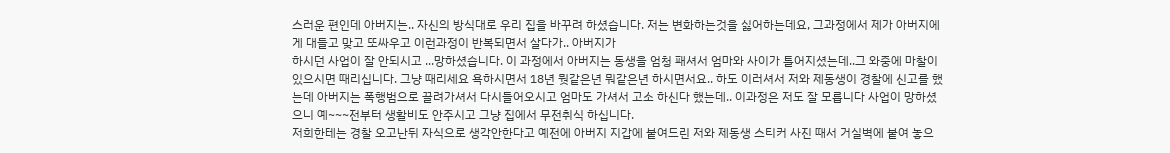스러운 편인데 아버지는.. 자신의 방식대로 우리 집을 바꾸려 하셨습니다. 저는 변화하는것을 싫어하는데요, 그과정에서 제가 아버지에게 대들고 맞고 또싸우고 이런과정이 반복되면서 살다가.. 아버지가
하시던 사업이 잘 안되시고 ...망하셨습니다. 이 과정에서 아버지는 동생을 엄청 패셔서 엄마와 사이가 틀어지셨는데..그 와중에 마찰이 있으시면 때리십니다. 그냥 때리세요 욕하시면서 18년 뭣같은년 뭐같은년 하시면서요.. 하도 이러셔서 저와 제동생이 경찰에 신고를 했는데 아버지는 폭행범으로 끌려가셔서 다시들어오시고 엄마도 가셔서 고소 하신다 했는데.. 이과정은 저도 잘 모릅니다 사업이 망하셨으니 예~~~전부터 생활비도 안주시고 그냥 집에서 무전취식 하십니다.
저희한테는 경찰 오고난뒤 자식으로 생각안한다고 예전에 아버지 지갑에 붙여드린 저와 제동생 스티커 사진 때서 거실벽에 붙여 놓으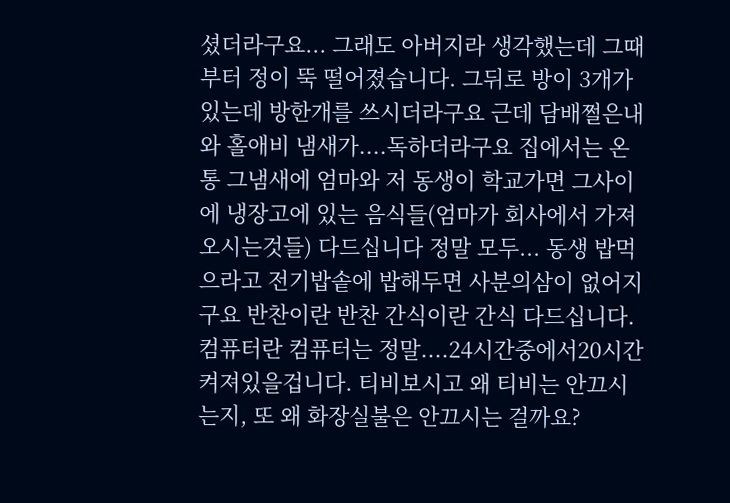셨더라구요... 그래도 아버지라 생각했는데 그때부터 정이 뚝 떨어졌습니다. 그뒤로 방이 3개가 있는데 방한개를 쓰시더라구요 근데 담배쩔은내와 홀애비 냄새가....독하더라구요 집에서는 온통 그냄새에 엄마와 저 동생이 학교가면 그사이에 냉장고에 있는 음식들(엄마가 회사에서 가져오시는것들) 다드십니다 정말 모두... 동생 밥먹으라고 전기밥솥에 밥해두면 사분의삼이 없어지구요 반찬이란 반찬 간식이란 간식 다드십니다.
컴퓨터란 컴퓨터는 정말....24시간중에서20시간 켜져있을겁니다. 티비보시고 왜 티비는 안끄시는지, 또 왜 화장실불은 안끄시는 걸까요?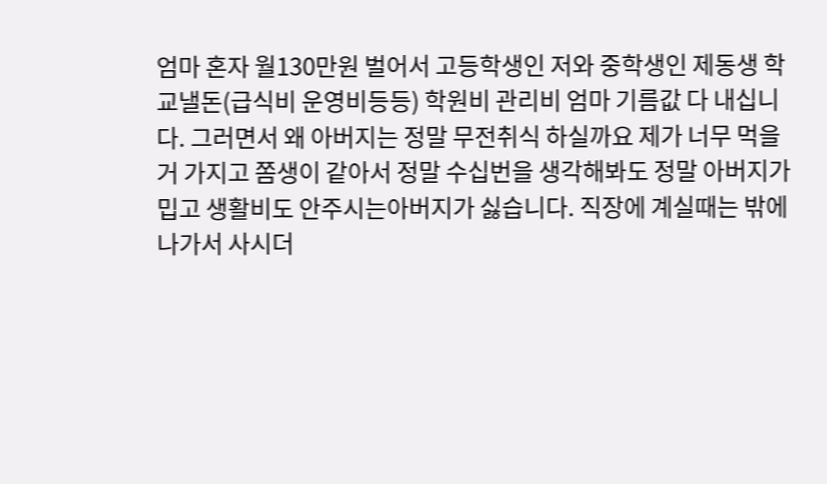엄마 혼자 월130만원 벌어서 고등학생인 저와 중학생인 제동생 학교낼돈(급식비 운영비등등) 학원비 관리비 엄마 기름값 다 내십니다. 그러면서 왜 아버지는 정말 무전취식 하실까요 제가 너무 먹을거 가지고 쫌생이 같아서 정말 수십번을 생각해봐도 정말 아버지가 밉고 생활비도 안주시는아버지가 싫습니다. 직장에 계실때는 밖에 나가서 사시더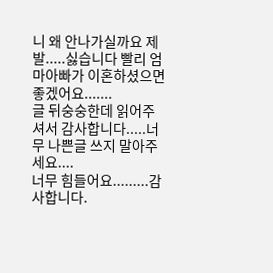니 왜 안나가실까요 제발.....싫습니다 빨리 엄마아빠가 이혼하셨으면 좋겠어요.......
글 뒤숭숭한데 읽어주셔서 감사합니다.....너무 나쁜글 쓰지 말아주세요....
너무 힘들어요.........감사합니다.